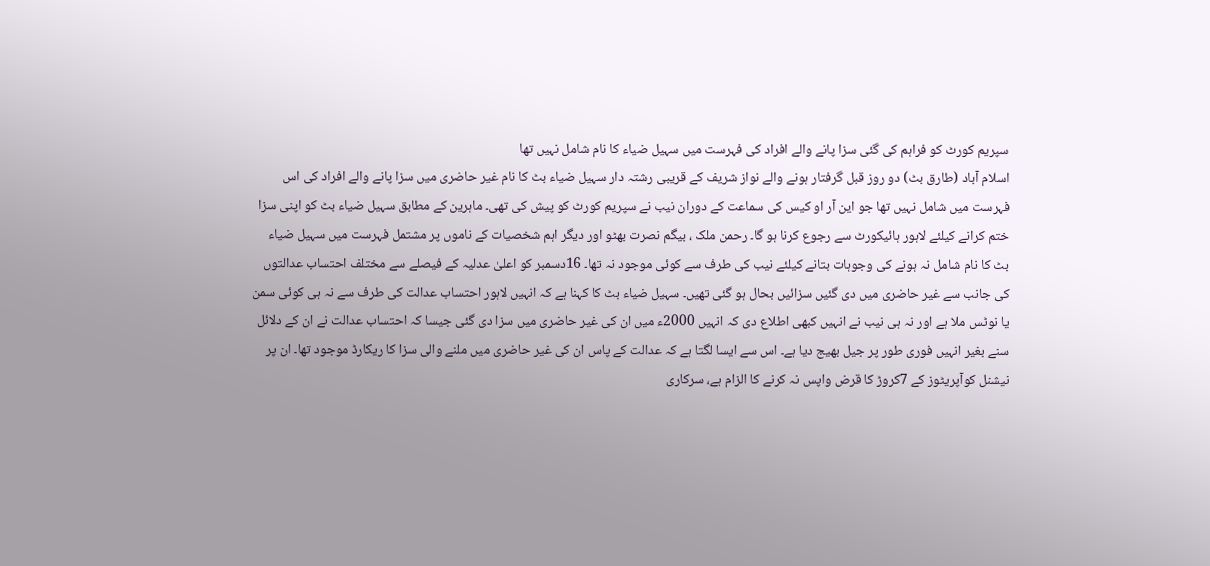سپریم کورٹ کو فراہم کی گئی سزا پانے والے افراد کی فہرست میں سہیل ضیاء کا نام شامل نہیں تھا
اسلام آباد (طارق بٹ) دو روز قبل گرفتار ہونے والے نواز شریف کے قریبی رشتہ دار سہیل ضیاء بٹ کا نام غیر حاضری میں سزا پانے والے افراد کی اس فہرست میں شامل نہیں تھا جو این آر او کیس کی سماعت کے دوران نیب نے سپریم کورٹ کو پیش کی تھی۔ ماہرین کے مطابق سہیل ضیاء بٹ کو اپنی سزا ختم کرانے کیلئے لاہور ہائیکورٹ سے رجوع کرنا ہو گا۔ رحمن ملک ، بیگم نصرت بھٹو اور دیگر اہم شخصیات کے ناموں پر مشتمل فہرست میں سہیل ضیاء بٹ کا نام شامل نہ ہونے کی وجوہات بتانے کیلئے نیب کی طرف سے کوئی موجود نہ تھا۔ 16دسمبر کو اعلیٰ عدلیہ کے فیصلے سے مختلف احتساب عدالتوں کی جانب سے غیر حاضری میں دی گئیں سزائیں بحال ہو گئی تھیں۔ سہیل ضیاء بٹ کا کہنا ہے کہ انہیں لاہور احتساب عدالت کی طرف سے نہ ہی کوئی سمن یا نوٹس ملا ہے اور نہ ہی نیب نے انہیں کبھی اطلاع دی کہ انہیں 2000ء میں ان کی غیر حاضری میں سزا دی گئی جیسا کہ احتساب عدالت نے ان کے دلائل سنے بغیر انہیں فوری طور پر جیل بھیج دیا ہے۔ اس سے ایسا لگتا ہے کہ عدالت کے پاس ان کی غیر حاضری میں ملنے والی سزا کا ریکارڈ موجود تھا۔ ان پر نیشنل کوآپریٹوز کے 7کروڑ کا قرض واپس نہ کرنے کا الزام ہے، سرکاری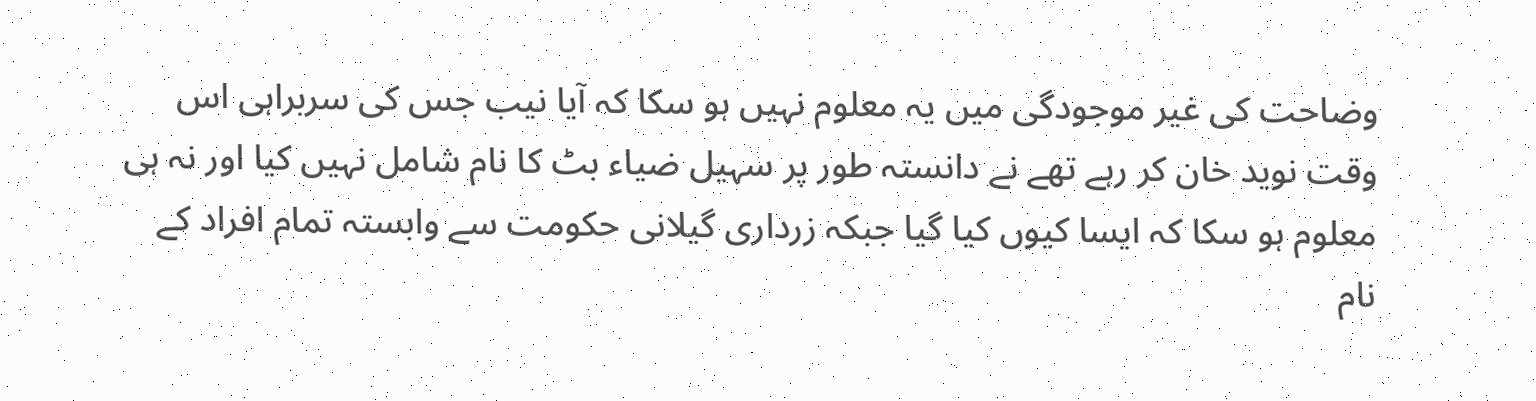وضاحت کی غیر موجودگی میں یہ معلوم نہیں ہو سکا کہ آیا نیب جس کی سربراہی اس وقت نوید خان کر رہے تھے نے دانستہ طور پر سہیل ضیاء بٹ کا نام شامل نہیں کیا اور نہ ہی معلوم ہو سکا کہ ایسا کیوں کیا گیا جبکہ زرداری گیلانی حکومت سے وابستہ تمام افراد کے نام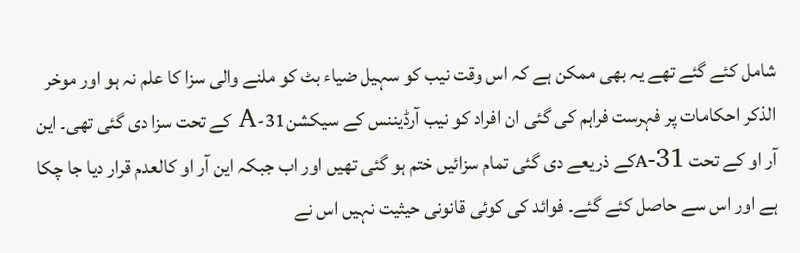شامل کئے گئے تھے یہ بھی ممکن ہے کہ اس وقت نیب کو سہیل ضیاء بٹ کو ملنے والی سزا کا علم نہ ہو اور موخر الذکر احکامات پر فہرست فراہم کی گئی ان افراد کو نیب آرڈیننس کے سیکشن31-A کے تحت سزا دی گئی تھی۔ این آر او کے تحت 31-Aکے ذریعے دی گئی تمام سزائیں ختم ہو گئی تھیں اور اب جبکہ این آر او کالعدم قرار دیا جا چکا ہے اور اس سے حاصل کئے گئے۔ فوائد کی کوئی قانونی حیثیت نہیں اس نے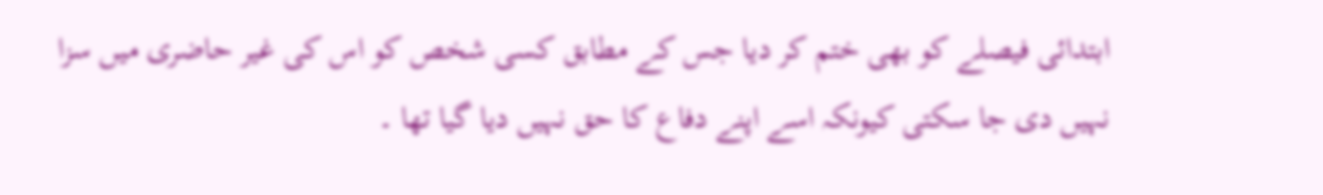ابتدائی فیصلے کو بھی ختم کر دیا جس کے مطابق کسی شخص کو اس کی غیر حاضری میں سزا نہیں دی جا سکتی کیونکہ اسے اپنے دفاع کا حق نہیں دیا گیا تھا ۔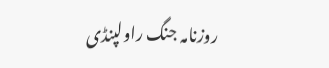روزنامہ جنگ راولپنڈی